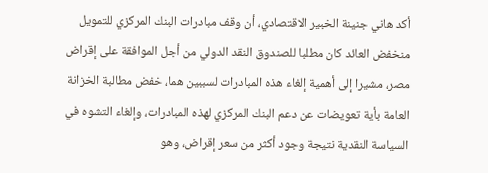أكد هاني جنينة الخبير الاقتصادي، أن وقف مبادرات البنك المركزي للتمويل منخفض العائد كان مطلبا للصندوق النقد الدولي من أجل الموافقة على إقراض مصر، مشيرا إلى أهمية إلغاء هذه المبادرات لسببين هما، خفض مطالبة الخزانة العامة بأية تعويضات عن دعم البنك المركزي لهذه المبادرات، وإلغاء التشوه في السياسة النقدية نتيجة وجود أكثر من سعر إقراض، وهو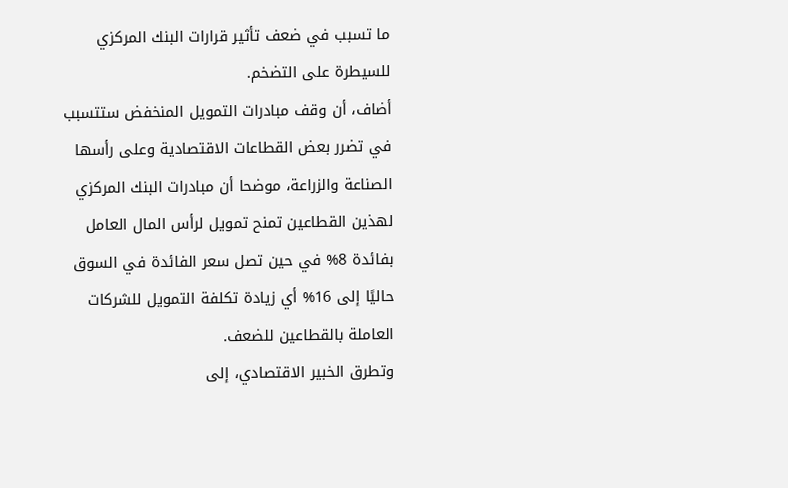ما تسبب في ضعف تأثير قرارات البنك المركزي للسيطرة على التضخم.
أضاف، أن وقف مبادرات التمويل المنخفض ستتسبب في تضرر بعض القطاعات الاقتصادية وعلى رأسها الصناعة والزراعة، موضحا أن مبادرات البنك المركزي لهذين القطاعين تمنح تمويل لرأس المال العامل بفائدة 8% في حين تصل سعر الفائدة في السوق حاليًا إلى 16% أي زيادة تكلفة التمويل للشركات العاملة بالقطاعين للضعف.
وتطرق الخبير الاقتصادي، إلى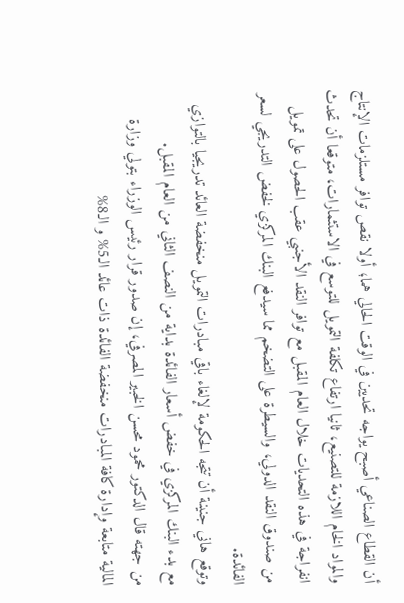أن القطاع الصناعي أصبح يواجه تحديين في الوقت الحالي هما؛ أولا نقص توافر مستلزمات الإنتاج والمواد الخام اللازمة للتصنيع، ثانيا ارتفاع تكلفة التمويل للتوسع في الاستثمارات، متوقعا أن تحدث انفراجة في هذه التحديات خلال العام المقبل مع توافر النقد الأجنبي عقب الحصول على تمويل من صندوق النقد الدولي، والسيطرة على التضخم مما سيدفع البنك المركزي لخفض التدريجي لسعر الفائدة.
وتوقع هاني جنينة أن تتجه الحكومة لإلغاء باقي مبادرات التمويل منخفضة العائد تدريجيا بالتوازي مع بدء البنك المركزي في خفض أسعار الفائدة بداية من النصف الثاني من العام المقبل.
من جهته قال الدكتور محمود محسن الخبير المصرفي، إن صدور قرار رئيس الوزراء بتولي وزارة المالية متابعة وإدارة كافة المبادرات منخفضة الفائدة ذات عائد الـ5% و الـ8%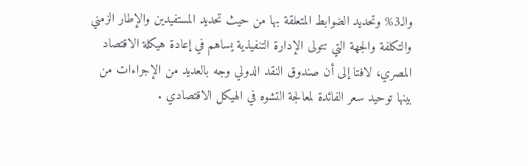والـ3% وتحديد الضوابط المتعلقة بها من حيث تحديد المستفيدين والإطار الزمني والتكلفة والجهة التي تتولى الإدارة التنفيذية يساهم في إعادة هيكلة الاقتصاد المصري، لافتا إلى أن صندوق النقد الدولي وجه بالعديد من الإجراءات من بينها توحيد سعر الفائدة لمعالجة التشوه في الهيكل الاقتصادي .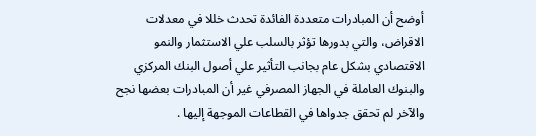أوضح أن المبادرات متعددة الفائدة تحدث خللا في معدلات الاقراض، والتي بدورها تؤثر بالسلب علي الاستثمار والنمو الاقتصادي بشكل عام بجانب التأثير علي أصول البنك المركزي والبنوك العاملة في الجهاز المصرفي غير أن المبادرات بعضها نجح والآخر لم تحقق جدواها في القطاعات الموجهة إليها .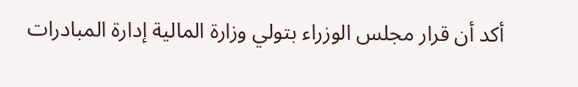أكد أن قرار مجلس الوزراء بتولي وزارة المالية إدارة المبادرات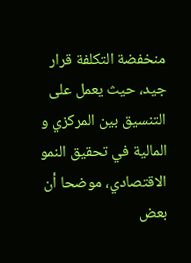منخفضة التكلفة قرار جيد، حيث يعمل على التنسيق بين المركزي و المالية في تحقيق النمو الاقتصادي، موضحا أن بعض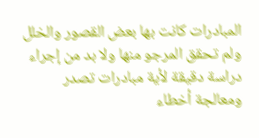المبادرات كانت بها بعض القصور والخلل ولم تحقق المرجو منها ولا بد من إجراء دراسة دقيقة لأية مبادرات تصدر ومعالجة أخطاء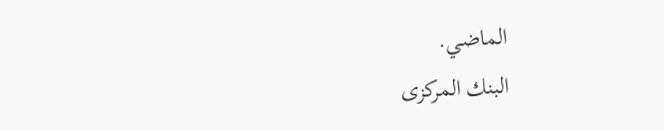الماضي.
البنك المركزى